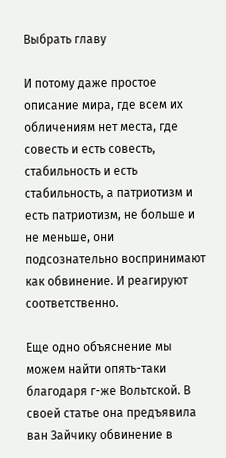Выбрать главу

И потому даже простое описание мира, где всем их обличениям нет места, где совесть и есть совесть, стабильность и есть стабильность, а патриотизм и есть патриотизм, не больше и не меньше, они подсознательно воспринимают как обвинение. И реагируют соответственно.

Еще одно объяснение мы можем найти опять-таки благодаря г-же Вольтской. В своей статье она предъявила ван Зайчику обвинение в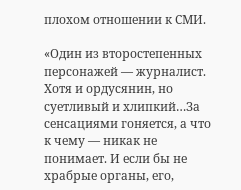плохом отношении к СМИ.

«Один из второстепенных персонажей — журналист. Хотя и ордусянин, но суетливый и хлипкий…За сенсациями гоняется, а что к чему — никак не понимает. И если бы не храбрые органы, его,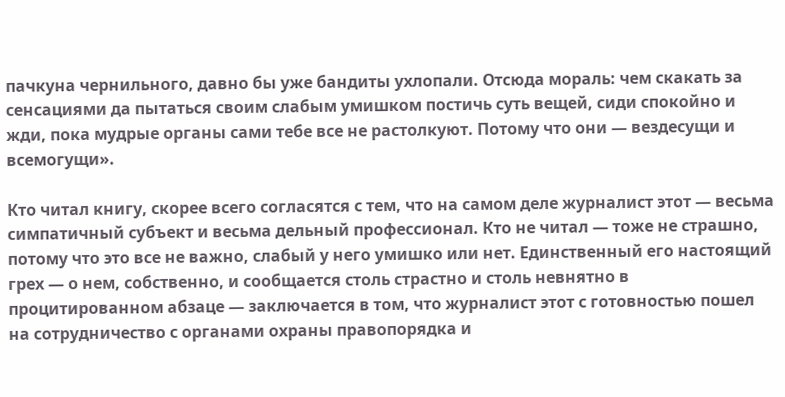пачкуна чернильного, давно бы уже бандиты ухлопали. Отсюда мораль: чем скакать за сенсациями да пытаться своим слабым умишком постичь суть вещей, сиди спокойно и жди, пока мудрые органы сами тебе все не растолкуют. Потому что они — вездесущи и всемогущи».

Кто читал книгу, скорее всего согласятся с тем, что на самом деле журналист этот — весьма симпатичный субъект и весьма дельный профессионал. Кто не читал — тоже не страшно, потому что это все не важно, слабый у него умишко или нет. Единственный его настоящий грех — о нем, собственно, и сообщается столь страстно и столь невнятно в процитированном абзаце — заключается в том, что журналист этот с готовностью пошел на сотрудничество с органами охраны правопорядка и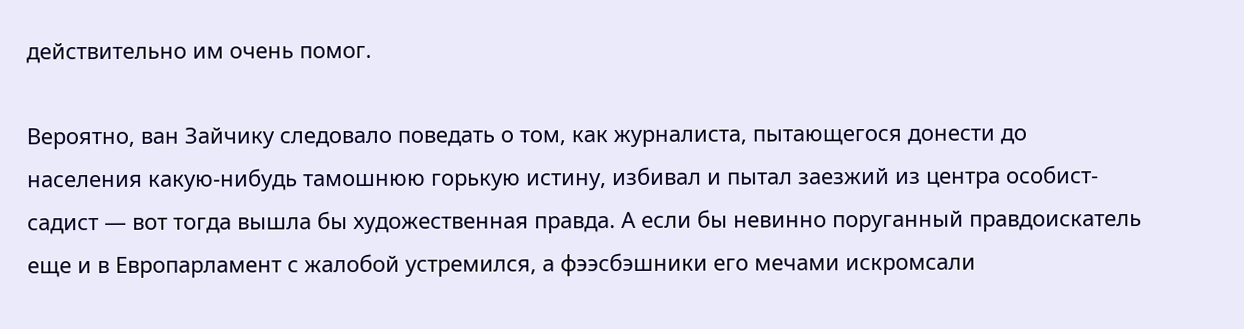действительно им очень помог.

Вероятно, ван Зайчику следовало поведать о том, как журналиста, пытающегося донести до населения какую-нибудь тамошнюю горькую истину, избивал и пытал заезжий из центра особист-садист — вот тогда вышла бы художественная правда. А если бы невинно поруганный правдоискатель еще и в Европарламент с жалобой устремился, а фээсбэшники его мечами искромсали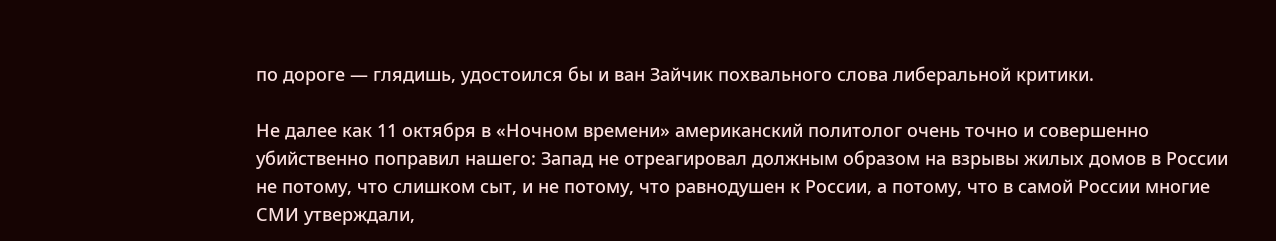по дороге — глядишь, удостоился бы и ван Зайчик похвального слова либеральной критики.

Не далее как 11 октября в «Ночном времени» американский политолог очень точно и совершенно убийственно поправил нашего: Запад не отреагировал должным образом на взрывы жилых домов в России не потому, что слишком сыт, и не потому, что равнодушен к России, а потому, что в самой России многие СМИ утверждали,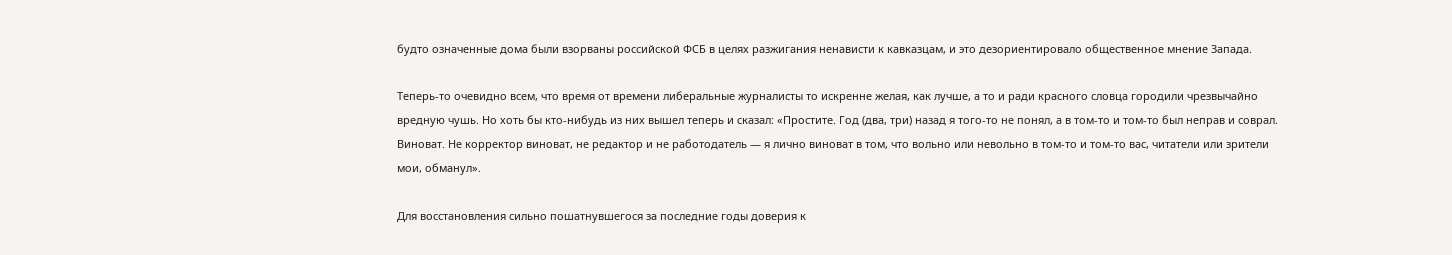будто означенные дома были взорваны российской ФСБ в целях разжигания ненависти к кавказцам, и это дезориентировало общественное мнение Запада.

Теперь-то очевидно всем, что время от времени либеральные журналисты то искренне желая, как лучше, а то и ради красного словца городили чрезвычайно вредную чушь. Но хоть бы кто-нибудь из них вышел теперь и сказал: «Простите. Год (два, три) назад я того-то не понял, а в том-то и том-то был неправ и соврал. Виноват. Не корректор виноват, не редактор и не работодатель — я лично виноват в том, что вольно или невольно в том-то и том-то вас, читатели или зрители мои, обманул».

Для восстановления сильно пошатнувшегося за последние годы доверия к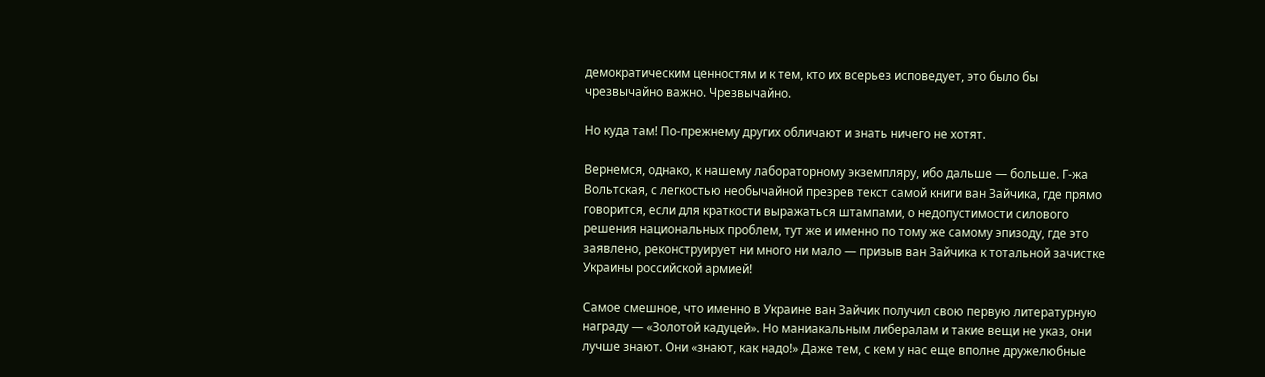демократическим ценностям и к тем, кто их всерьез исповедует, это было бы чрезвычайно важно. Чрезвычайно.

Но куда там! По-прежнему других обличают и знать ничего не хотят.

Вернемся, однако, к нашему лабораторному экземпляру, ибо дальше — больше. Г-жа Вольтская, с легкостью необычайной презрев текст самой книги ван Зайчика, где прямо говорится, если для краткости выражаться штампами, о недопустимости силового решения национальных проблем, тут же и именно по тому же самому эпизоду, где это заявлено, реконструирует ни много ни мало — призыв ван Зайчика к тотальной зачистке Украины российской армией!

Самое смешное, что именно в Украине ван Зайчик получил свою первую литературную награду — «Золотой кадуцей». Но маниакальным либералам и такие вещи не указ, они лучше знают. Они «знают, как надо!» Даже тем, с кем у нас еще вполне дружелюбные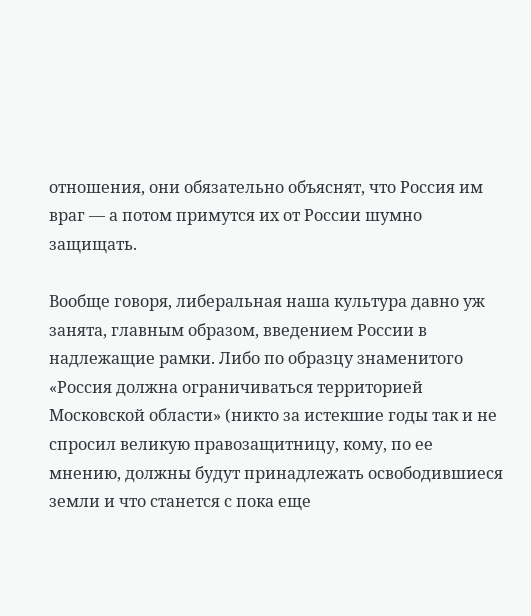отношения, они обязательно объяснят, что Россия им враг — а потом примутся их от России шумно защищать.

Вообще говоря, либеральная наша культура давно уж занята, главным образом, введением России в надлежащие рамки. Либо по образцу знаменитого «Россия должна ограничиваться территорией Московской области» (никто за истекшие годы так и не спросил великую правозащитницу, кому, по ее мнению, должны будут принадлежать освободившиеся земли и что станется с пока еще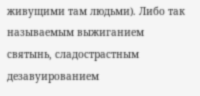живущими там людьми). Либо так называемым выжиганием святынь, сладострастным дезавуированием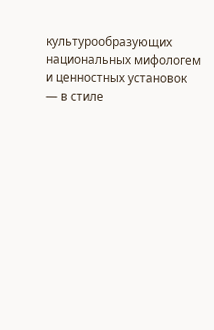культурообразующих национальных мифологем и ценностных установок — в стиле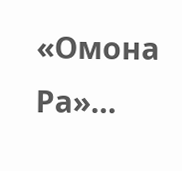«Омона Ра»…